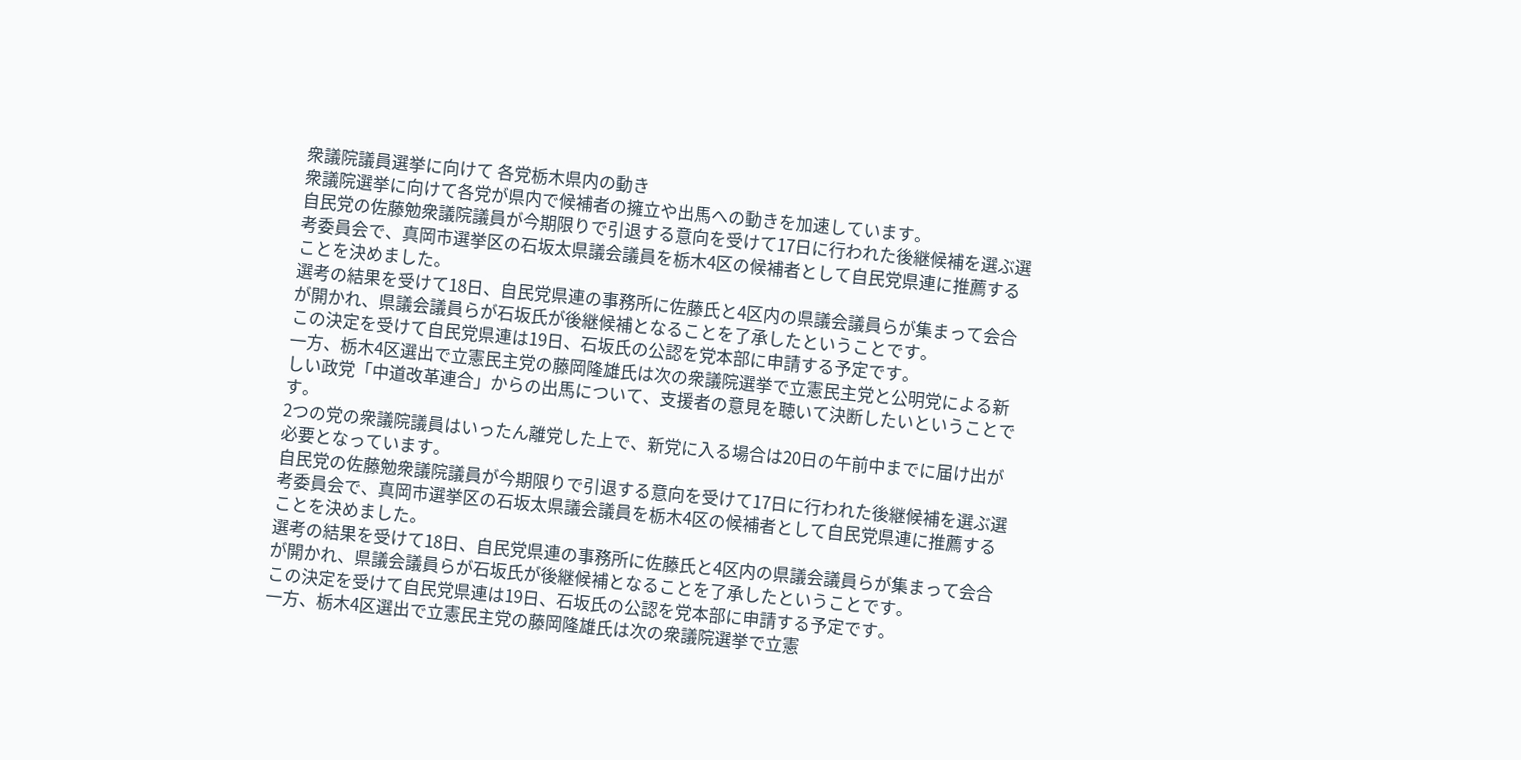衆議院議員選挙に向けて 各党栃木県内の動き
衆議院選挙に向けて各党が県内で候補者の擁立や出馬への動きを加速しています。
自民党の佐藤勉衆議院議員が今期限りで引退する意向を受けて17日に行われた後継候補を選ぶ選考委員会で、真岡市選挙区の石坂太県議会議員を栃木4区の候補者として自民党県連に推薦することを決めました。
選考の結果を受けて18日、自民党県連の事務所に佐藤氏と4区内の県議会議員らが集まって会合が開かれ、県議会議員らが石坂氏が後継候補となることを了承したということです。
この決定を受けて自民党県連は19日、石坂氏の公認を党本部に申請する予定です。
一方、栃木4区選出で立憲民主党の藤岡隆雄氏は次の衆議院選挙で立憲民主党と公明党による新しい政党「中道改革連合」からの出馬について、支援者の意見を聴いて決断したいということです。
2つの党の衆議院議員はいったん離党した上で、新党に入る場合は20日の午前中までに届け出が必要となっています。
自民党の佐藤勉衆議院議員が今期限りで引退する意向を受けて17日に行われた後継候補を選ぶ選考委員会で、真岡市選挙区の石坂太県議会議員を栃木4区の候補者として自民党県連に推薦することを決めました。
選考の結果を受けて18日、自民党県連の事務所に佐藤氏と4区内の県議会議員らが集まって会合が開かれ、県議会議員らが石坂氏が後継候補となることを了承したということです。
この決定を受けて自民党県連は19日、石坂氏の公認を党本部に申請する予定です。
一方、栃木4区選出で立憲民主党の藤岡隆雄氏は次の衆議院選挙で立憲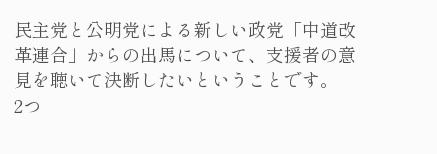民主党と公明党による新しい政党「中道改革連合」からの出馬について、支援者の意見を聴いて決断したいということです。
2つ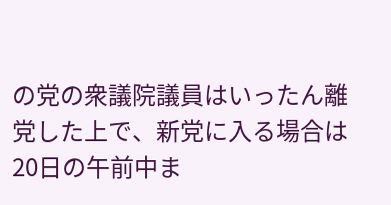の党の衆議院議員はいったん離党した上で、新党に入る場合は20日の午前中ま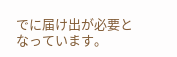でに届け出が必要となっています。